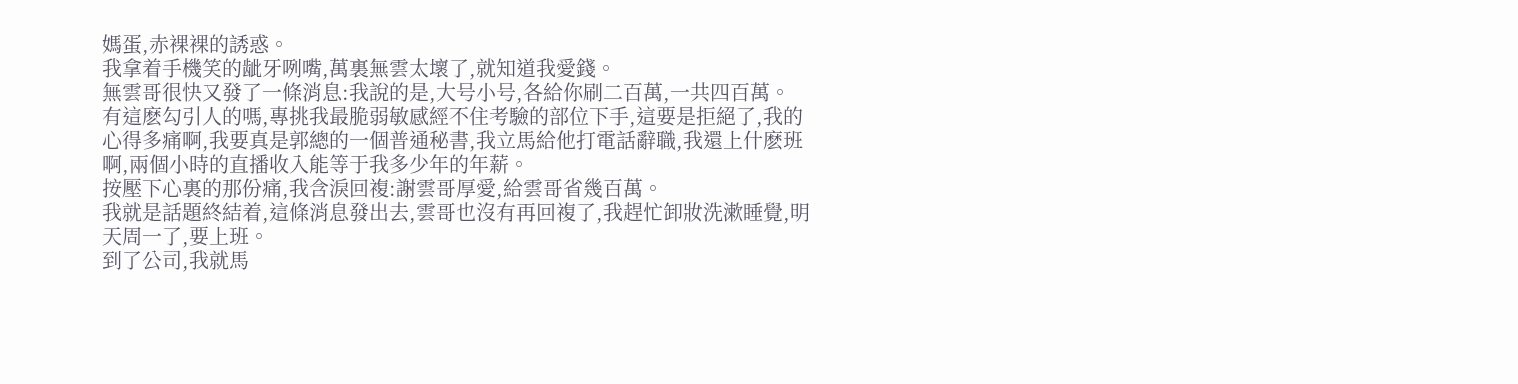媽蛋,赤裸裸的誘惑。
我拿着手機笑的龇牙咧嘴,萬裏無雲太壞了,就知道我愛錢。
無雲哥很快又發了一條消息:我說的是,大号小号,各給你刷二百萬,一共四百萬。
有這麽勾引人的嗎,專挑我最脆弱敏感經不住考驗的部位下手,這要是拒絕了,我的心得多痛啊,我要真是郭總的一個普通秘書,我立馬給他打電話辭職,我還上什麽班啊,兩個小時的直播收入能等于我多少年的年薪。
按壓下心裏的那份痛,我含淚回複:謝雲哥厚愛,給雲哥省幾百萬。
我就是話題終結着,這條消息發出去,雲哥也沒有再回複了,我趕忙卸妝洗漱睡覺,明天周一了,要上班。
到了公司,我就馬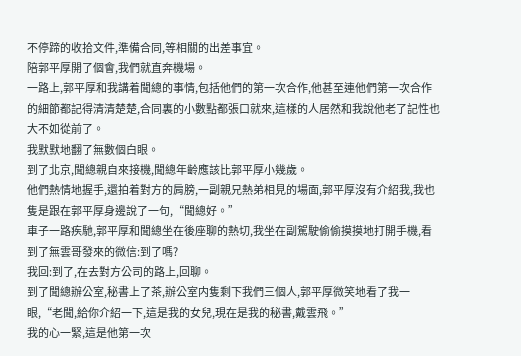不停蹄的收拾文件,準備合同,等相關的出差事宜。
陪郭平厚開了個會,我們就直奔機場。
一路上,郭平厚和我講着聞總的事情,包括他們的第一次合作,他甚至連他們第一次合作的細節都記得清清楚楚,合同裏的小數點都張口就來,這樣的人居然和我說他老了記性也大不如從前了。
我默默地翻了無數個白眼。
到了北京,聞總親自來接機,聞總年齡應該比郭平厚小幾歲。
他們熱情地握手,還拍着對方的肩膀,一副親兄熱弟相見的場面,郭平厚沒有介紹我,我也隻是跟在郭平厚身邊說了一句,“聞總好。”
車子一路疾馳,郭平厚和聞總坐在後座聊的熱切,我坐在副駕駛偷偷摸摸地打開手機,看到了無雲哥發來的微信:到了嗎?
我回:到了,在去對方公司的路上,回聊。
到了聞總辦公室,秘書上了茶,辦公室内隻剩下我們三個人,郭平厚微笑地看了我一眼,“老聞,給你介紹一下,這是我的女兒,現在是我的秘書,戴雲飛。”
我的心一緊,這是他第一次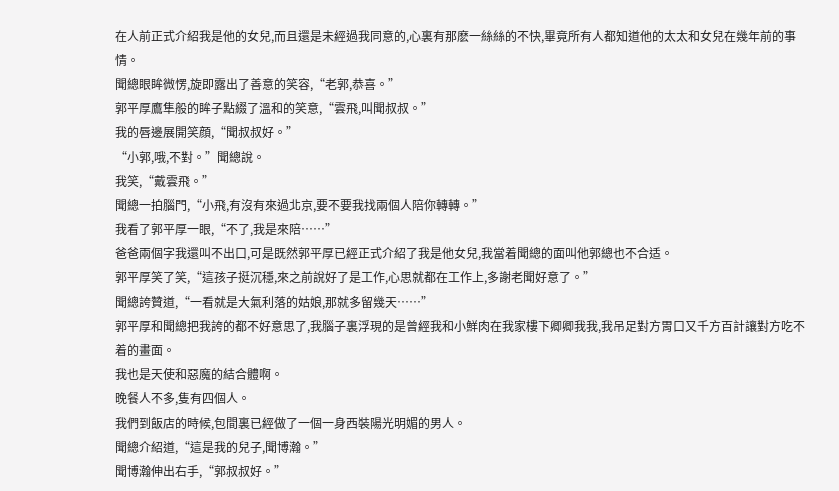在人前正式介紹我是他的女兒,而且還是未經過我同意的,心裏有那麽一絲絲的不快,畢竟所有人都知道他的太太和女兒在幾年前的事情。
聞總眼眸微愣,旋即露出了善意的笑容,“老郭,恭喜。”
郭平厚鷹隼般的眸子點綴了溫和的笑意,“雲飛,叫聞叔叔。”
我的唇邊展開笑顔,“聞叔叔好。”
“小郭,哦,不對。”聞總說。
我笑,“戴雲飛。”
聞總一拍腦門,“小飛,有沒有來過北京,要不要我找兩個人陪你轉轉。”
我看了郭平厚一眼,“不了,我是來陪……”
爸爸兩個字我還叫不出口,可是既然郭平厚已經正式介紹了我是他女兒,我當着聞總的面叫他郭總也不合适。
郭平厚笑了笑,“這孩子挺沉穩,來之前說好了是工作,心思就都在工作上,多謝老聞好意了。”
聞總誇贊道,“一看就是大氣利落的姑娘,那就多留幾天……”
郭平厚和聞總把我誇的都不好意思了,我腦子裏浮現的是曾經我和小鮮肉在我家樓下卿卿我我,我吊足對方胃口又千方百計讓對方吃不着的畫面。
我也是天使和惡魔的結合體啊。
晚餐人不多,隻有四個人。
我們到飯店的時候,包間裏已經做了一個一身西裝陽光明媚的男人。
聞總介紹道,“這是我的兒子,聞博瀚。”
聞博瀚伸出右手,“郭叔叔好。”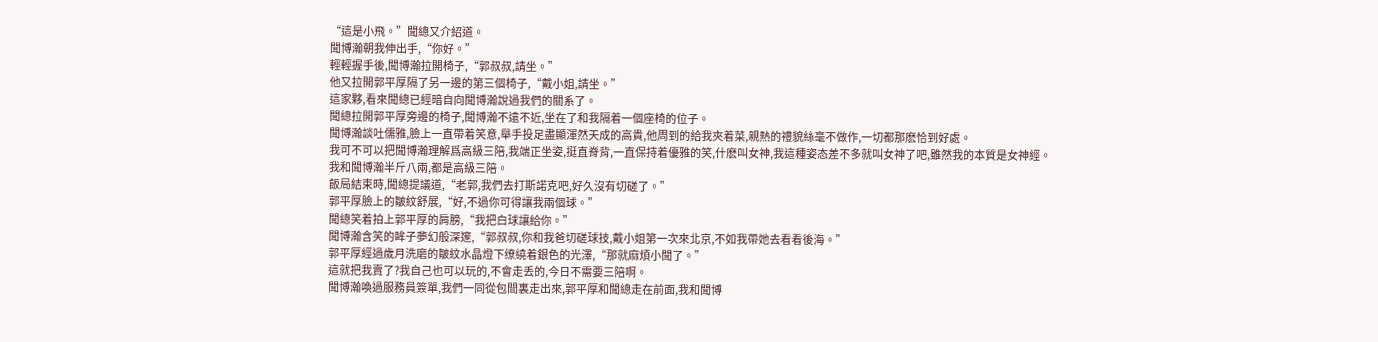“這是小飛。”聞總又介紹道。
聞博瀚朝我伸出手,“你好。”
輕輕握手後,聞博瀚拉開椅子,“郭叔叔,請坐。”
他又拉開郭平厚隔了另一邊的第三個椅子,“戴小姐,請坐。”
這家夥,看來聞總已經暗自向聞博瀚說過我們的關系了。
聞總拉開郭平厚旁邊的椅子,聞博瀚不遠不近,坐在了和我隔着一個座椅的位子。
聞博瀚談吐儒雅,臉上一直帶着笑意,舉手投足盡顯渾然天成的高貴,他周到的給我夾着菜,親熱的禮貌絲毫不做作,一切都那麽恰到好處。
我可不可以把聞博瀚理解爲高級三陪,我端正坐姿,挺直脊背,一直保持着優雅的笑,什麽叫女神,我這種姿态差不多就叫女神了吧,雖然我的本質是女神經。
我和聞博瀚半斤八兩,都是高級三陪。
飯局結束時,聞總提議道,“老郭,我們去打斯諾克吧,好久沒有切磋了。”
郭平厚臉上的皺紋舒展,“好,不過你可得讓我兩個球。”
聞總笑着拍上郭平厚的肩膀,“我把白球讓給你。”
聞博瀚含笑的眸子夢幻般深邃,“郭叔叔,你和我爸切磋球技,戴小姐第一次來北京,不如我帶她去看看後海。”
郭平厚經過歲月洗磨的皺紋水晶燈下缭繞着銀色的光澤,“那就麻煩小聞了。”
這就把我賣了?我自己也可以玩的,不會走丢的,今日不需要三陪啊。
聞博瀚喚過服務員簽單,我們一同從包間裏走出來,郭平厚和聞總走在前面,我和聞博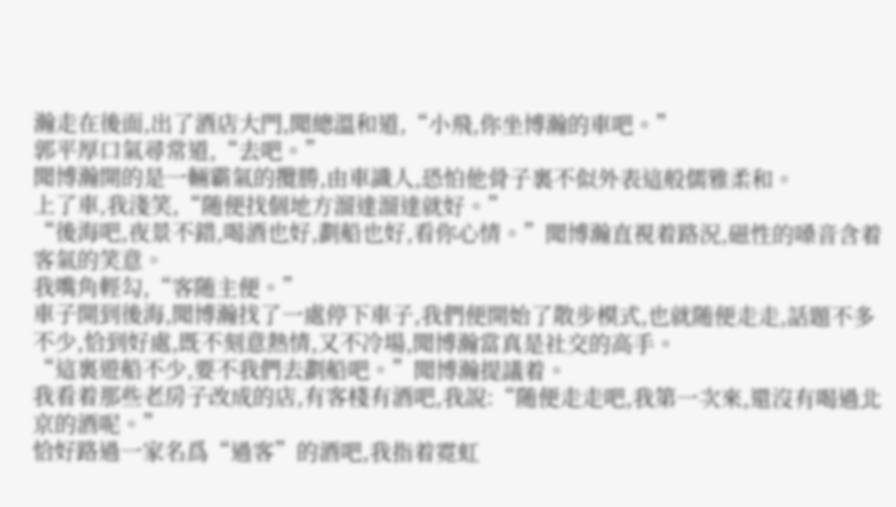瀚走在後面,出了酒店大門,聞總溫和道,“小飛,你坐博瀚的車吧。”
郭平厚口氣尋常道,“去吧。”
聞博瀚開的是一輛霸氣的攬勝,由車識人,恐怕他骨子裏不似外表這般儒雅柔和。
上了車,我淺笑,“随便找個地方溜達溜達就好。”
“後海吧,夜景不錯,喝酒也好,劃船也好,看你心情。”聞博瀚直視着路況,磁性的嗓音含着客氣的笑意。
我嘴角輕勾,“客随主便。”
車子開到後海,聞博瀚找了一處停下車子,我們便開始了散步模式,也就随便走走,話題不多不少,恰到好處,既不刻意熱情,又不冷場,聞博瀚當真是社交的高手。
“這裏遊船不少,要不我們去劃船吧。”聞博瀚提議着。
我看着那些老房子改成的店,有客棧有酒吧,我說:“随便走走吧,我第一次來,還沒有喝過北京的酒呢。”
恰好路過一家名爲“過客”的酒吧,我指着霓虹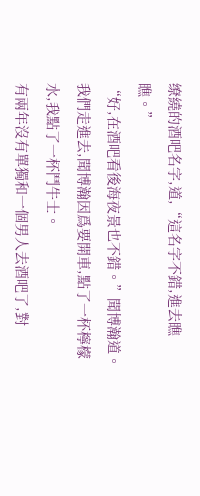缭繞的酒吧名字,道,“這名字不錯,進去瞧瞧。”
“好,在酒吧看後海夜景也不錯。”聞博瀚道。
我們走進去,聞博瀚因爲要開車,點了一杯檸檬水,我點了一杯鬥牛士。
有兩年沒有單獨和一個男人去酒吧了,對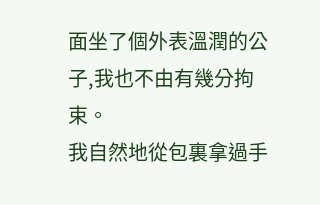面坐了個外表溫潤的公子,我也不由有幾分拘束。
我自然地從包裏拿過手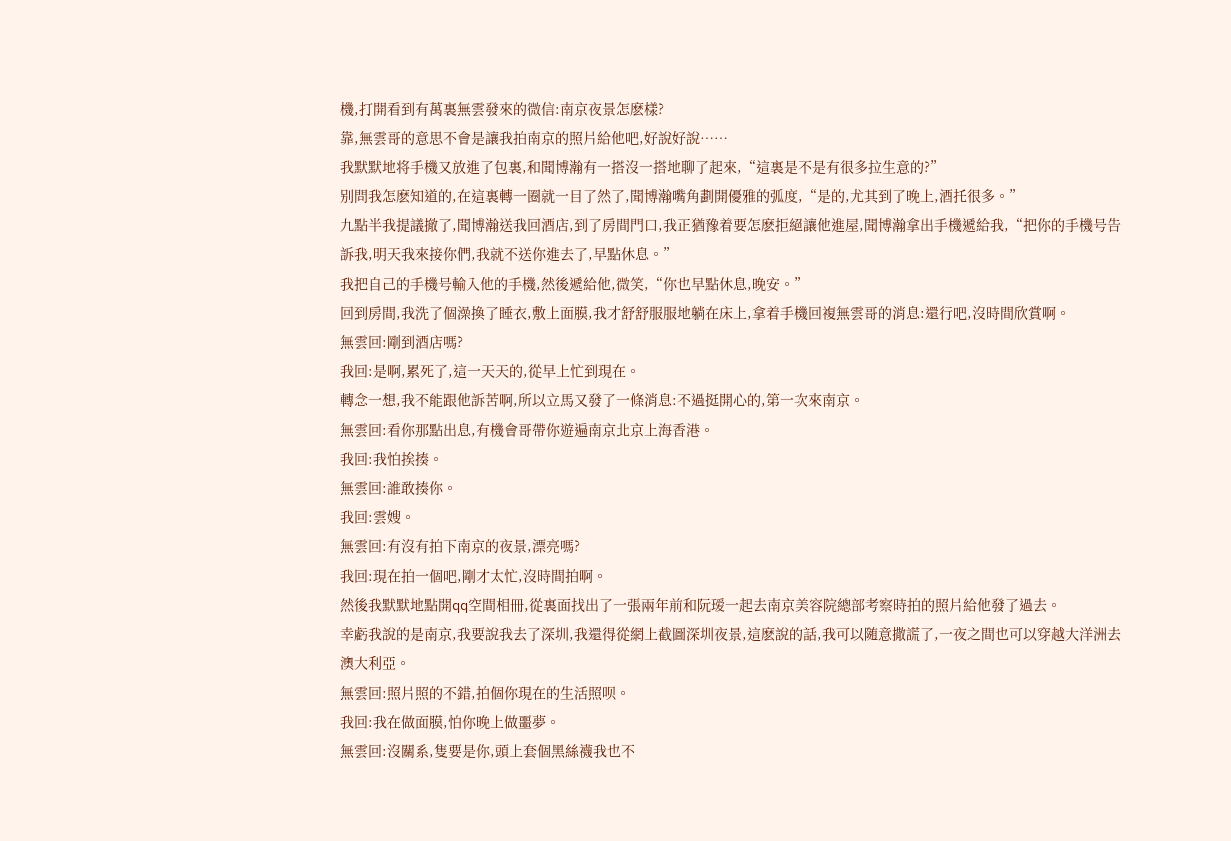機,打開看到有萬裏無雲發來的微信:南京夜景怎麽樣?
靠,無雲哥的意思不會是讓我拍南京的照片給他吧,好說好說……
我默默地将手機又放進了包裏,和聞博瀚有一搭沒一搭地聊了起來,“這裏是不是有很多拉生意的?”
别問我怎麽知道的,在這裏轉一圈就一目了然了,聞博瀚嘴角劃開優雅的弧度,“是的,尤其到了晚上,酒托很多。”
九點半我提議撤了,聞博瀚送我回酒店,到了房間門口,我正猶豫着要怎麽拒絕讓他進屋,聞博瀚拿出手機遞給我,“把你的手機号告訴我,明天我來接你們,我就不送你進去了,早點休息。”
我把自己的手機号輸入他的手機,然後遞給他,微笑,“你也早點休息,晚安。”
回到房間,我洗了個澡換了睡衣,敷上面膜,我才舒舒服服地躺在床上,拿着手機回複無雲哥的消息:還行吧,沒時間欣賞啊。
無雲回:剛到酒店嗎?
我回:是啊,累死了,這一天天的,從早上忙到現在。
轉念一想,我不能跟他訴苦啊,所以立馬又發了一條消息:不過挺開心的,第一次來南京。
無雲回:看你那點出息,有機會哥帶你遊遍南京北京上海香港。
我回:我怕挨揍。
無雲回:誰敢揍你。
我回:雲嫂。
無雲回:有沒有拍下南京的夜景,漂亮嗎?
我回:現在拍一個吧,剛才太忙,沒時間拍啊。
然後我默默地點開qq空間相冊,從裏面找出了一張兩年前和阮瑷一起去南京美容院總部考察時拍的照片給他發了過去。
幸虧我說的是南京,我要說我去了深圳,我還得從網上截圖深圳夜景,這麽說的話,我可以随意撒謊了,一夜之間也可以穿越大洋洲去澳大利亞。
無雲回:照片照的不錯,拍個你現在的生活照呗。
我回:我在做面膜,怕你晚上做噩夢。
無雲回:沒關系,隻要是你,頭上套個黑絲襪我也不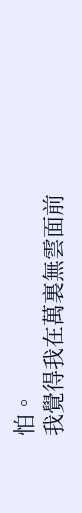怕。
我覺得我在萬裏無雲面前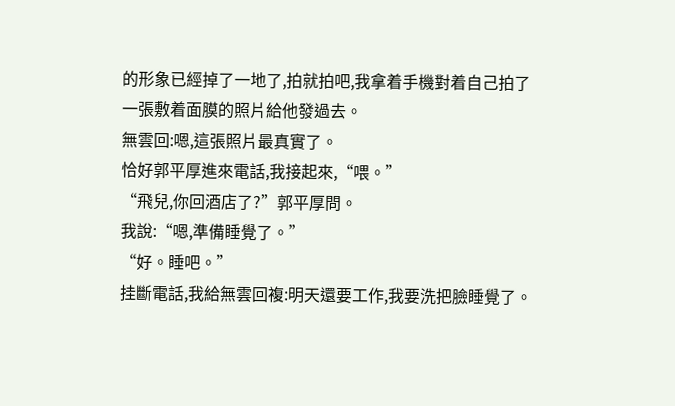的形象已經掉了一地了,拍就拍吧,我拿着手機對着自己拍了一張敷着面膜的照片給他發過去。
無雲回:嗯,這張照片最真實了。
恰好郭平厚進來電話,我接起來,“喂。”
“飛兒,你回酒店了?”郭平厚問。
我說:“嗯,準備睡覺了。”
“好。睡吧。”
挂斷電話,我給無雲回複:明天還要工作,我要洗把臉睡覺了。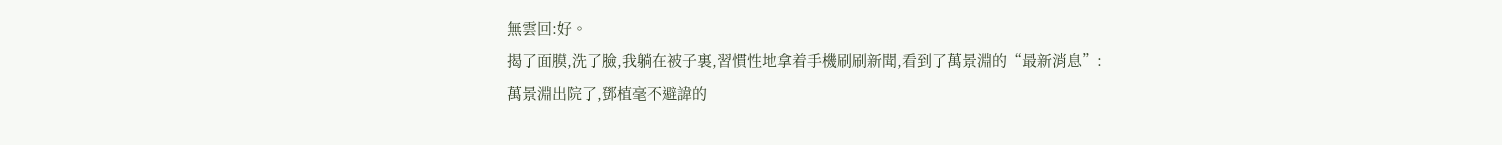無雲回:好。
揭了面膜,洗了臉,我躺在被子裏,習慣性地拿着手機刷刷新聞,看到了萬景淵的“最新消息”:
萬景淵出院了,鄧植毫不避諱的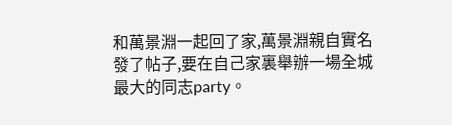和萬景淵一起回了家,萬景淵親自實名發了帖子,要在自己家裏舉辦一場全城最大的同志party。